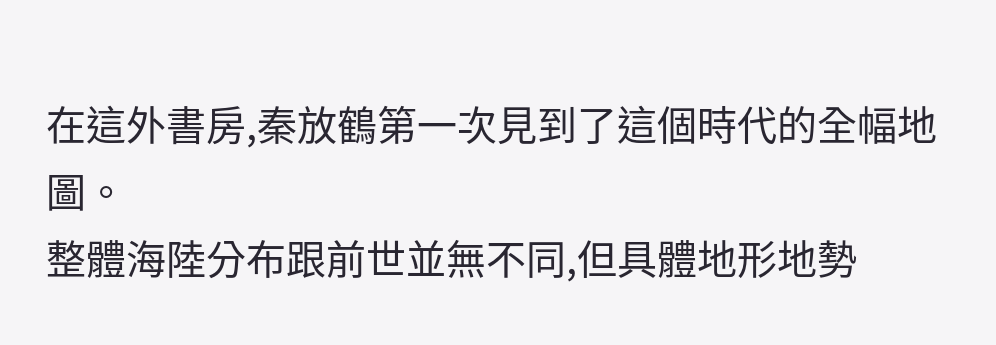在這外書房,秦放鶴第一次見到了這個時代的全幅地圖。
整體海陸分布跟前世並無不同,但具體地形地勢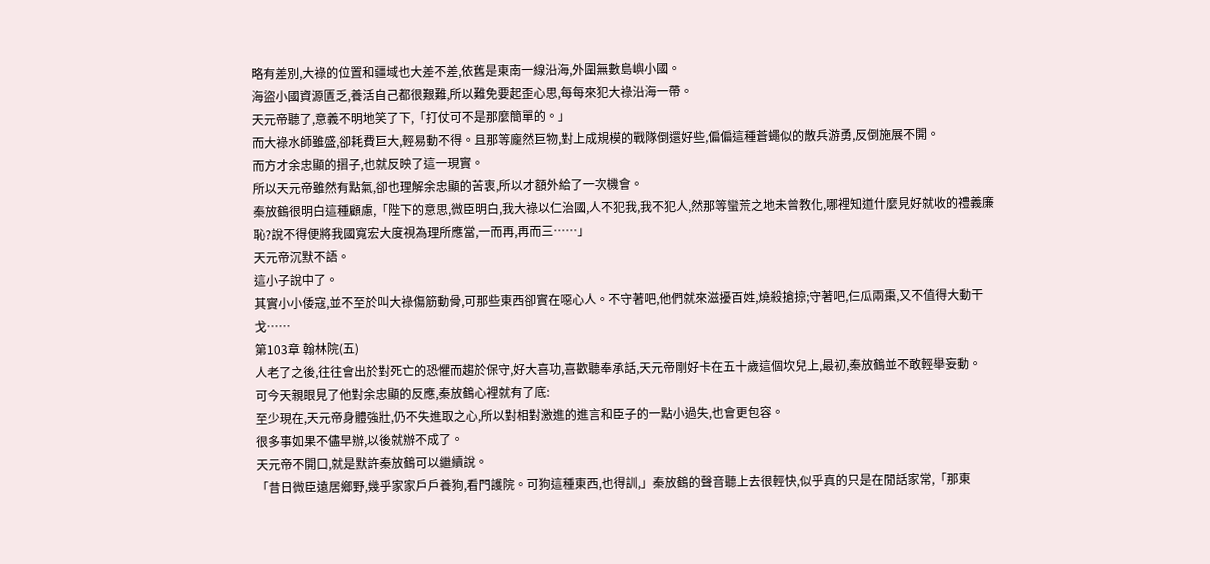略有差別,大祿的位置和疆域也大差不差,依舊是東南一線沿海,外圍無數島嶼小國。
海盜小國資源匱乏,養活自己都很艱難,所以難免要起歪心思,每每來犯大祿沿海一帶。
天元帝聽了,意義不明地笑了下,「打仗可不是那麼簡單的。」
而大祿水師雖盛,卻耗費巨大,輕易動不得。且那等龐然巨物,對上成規模的戰隊倒還好些,偏偏這種蒼蠅似的散兵游勇,反倒施展不開。
而方才余忠顯的摺子,也就反映了這一現實。
所以天元帝雖然有點氣,卻也理解余忠顯的苦衷,所以才額外給了一次機會。
秦放鶴很明白這種顧慮,「陛下的意思,微臣明白,我大祿以仁治國,人不犯我,我不犯人,然那等蠻荒之地未曾教化,哪裡知道什麼見好就收的禮義廉恥?說不得便將我國寬宏大度視為理所應當,一而再,再而三……」
天元帝沉默不語。
這小子說中了。
其實小小倭寇,並不至於叫大祿傷筋動骨,可那些東西卻實在噁心人。不守著吧,他們就來滋擾百姓,燒殺搶掠;守著吧,仨瓜兩棗,又不值得大動干戈……
第103章 翰林院(五)
人老了之後,往往會出於對死亡的恐懼而趨於保守,好大喜功,喜歡聽奉承話,天元帝剛好卡在五十歲這個坎兒上,最初,秦放鶴並不敢輕舉妄動。
可今天親眼見了他對余忠顯的反應,秦放鶴心裡就有了底:
至少現在,天元帝身體強壯,仍不失進取之心,所以對相對激進的進言和臣子的一點小過失,也會更包容。
很多事如果不儘早辦,以後就辦不成了。
天元帝不開口,就是默許秦放鶴可以繼續說。
「昔日微臣遠居鄉野,幾乎家家戶戶養狗,看門護院。可狗這種東西,也得訓,」秦放鶴的聲音聽上去很輕快,似乎真的只是在閒話家常,「那東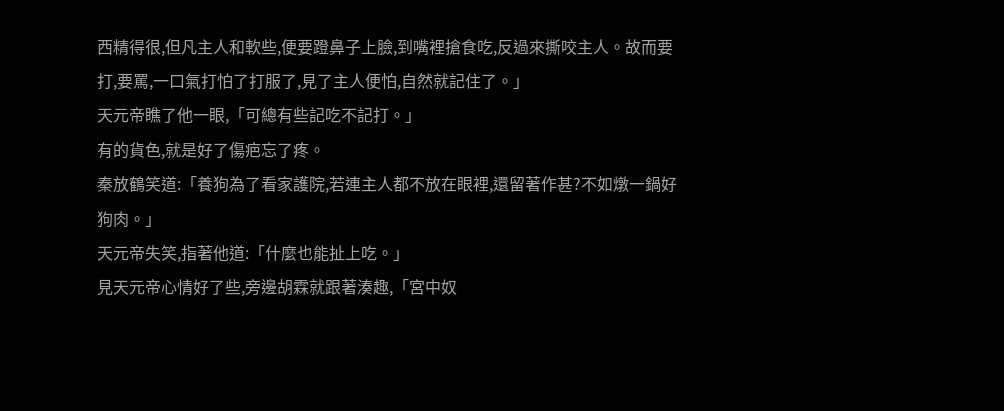西精得很,但凡主人和軟些,便要蹬鼻子上臉,到嘴裡搶食吃,反過來撕咬主人。故而要打,要罵,一口氣打怕了打服了,見了主人便怕,自然就記住了。」
天元帝瞧了他一眼,「可總有些記吃不記打。」
有的貨色,就是好了傷疤忘了疼。
秦放鶴笑道:「養狗為了看家護院,若連主人都不放在眼裡,還留著作甚?不如燉一鍋好狗肉。」
天元帝失笑,指著他道:「什麼也能扯上吃。」
見天元帝心情好了些,旁邊胡霖就跟著湊趣,「宮中奴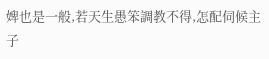婢也是一般,若天生愚笨調教不得,怎配伺候主子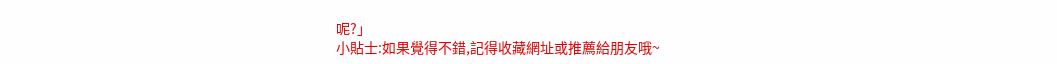呢?」
小貼士:如果覺得不錯,記得收藏網址或推薦給朋友哦~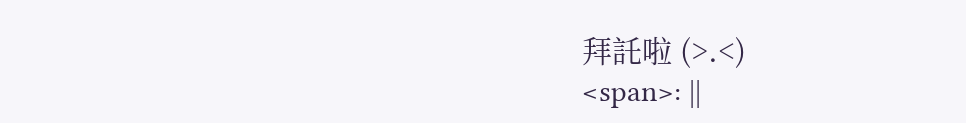拜託啦 (>.<)
<span>: ||